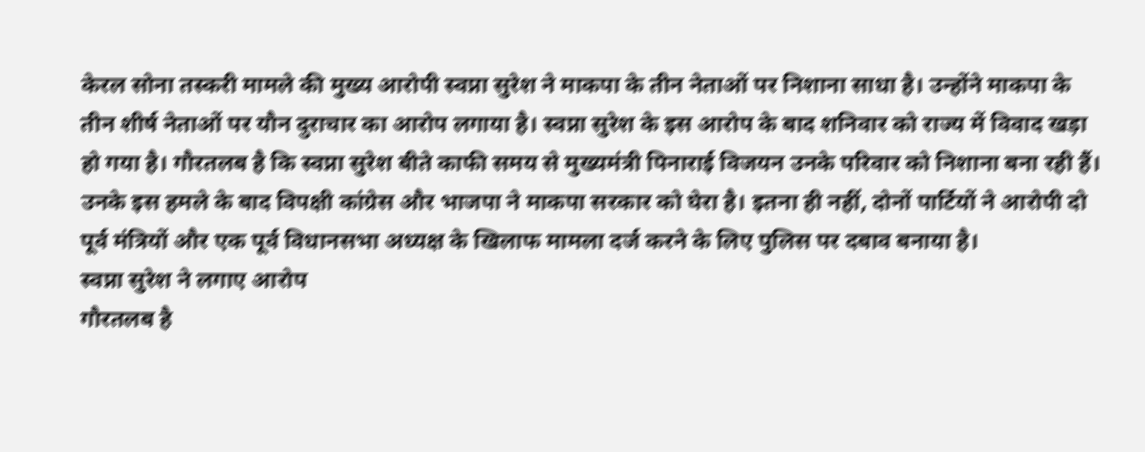केरल सोना तस्करी मामले की मुख्य आरोपी स्वप्ना सुरेश ने माकपा के तीन नेताओं पर निशाना साधा है। उन्होंने माकपा के तीन शीर्ष नेताओं पर यौन दुराचार का आरोप लगाया है। स्वप्ना सुरेश के इस आरोप के बाद शनिवार को राज्य में विवाद खड़ा हो गया है। गौरतलब है कि स्वप्ना सुरेश बीते काफी समय से मुख्यमंत्री पिनाराई विजयन उनके परिवार को निशाना बना रही हैं। उनके इस हमले के बाद विपक्षी कांग्रेस और भाजपा ने माकपा सरकार को घेरा है। इतना ही नहीं, दोनों पार्टियों ने आरोपी दो पूर्व मंत्रियों और एक पूर्व विधानसभा अध्यक्ष के खिलाफ मामला दर्ज करने के लिए पुलिस पर दबाव बनाया है।
स्वप्ना सुरेश ने लगाए आरोप
गौरतलब है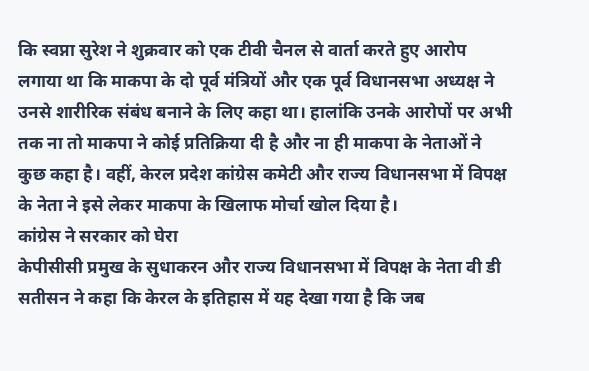कि स्वप्ना सुरेश ने शुक्रवार को एक टीवी चैनल से वार्ता करते हुए आरोप लगाया था कि माकपा के दो पूर्व मंत्रियों और एक पूर्व विधानसभा अध्यक्ष ने उनसे शारीरिक संबंध बनाने के लिए कहा था। हालांकि उनके आरोपों पर अभी तक ना तो माकपा ने कोई प्रतिक्रिया दी है और ना ही माकपा के नेताओं ने कुछ कहा है। वहीं, केरल प्रदेश कांग्रेस कमेटी और राज्य विधानसभा में विपक्ष के नेता ने इसे लेकर माकपा के खिलाफ मोर्चा खोल दिया है।
कांग्रेस ने सरकार को घेरा
केपीसीसी प्रमुख के सुधाकरन और राज्य विधानसभा में विपक्ष के नेता वी डी सतीसन ने कहा कि केरल के इतिहास में यह देखा गया है कि जब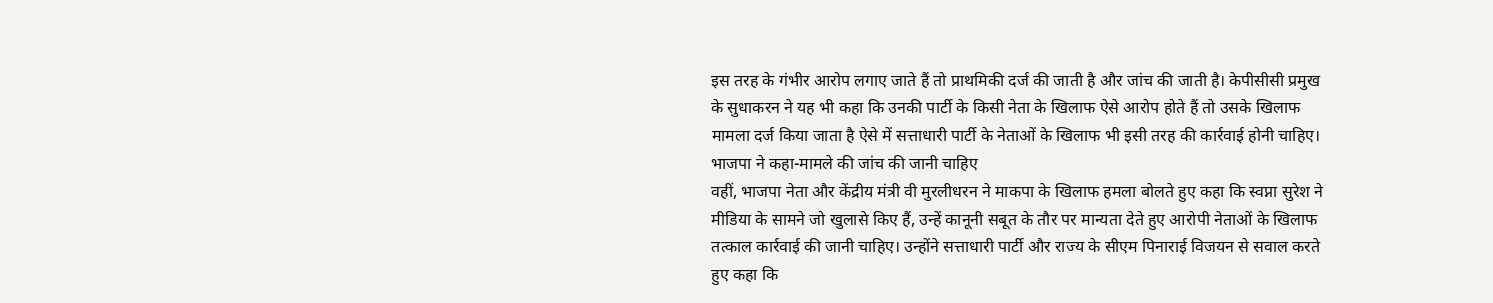इस तरह के गंभीर आरोप लगाए जाते हैं तो प्राथमिकी दर्ज की जाती है और जांच की जाती है। केपीसीसी प्रमुख के सुधाकरन ने यह भी कहा कि उनकी पार्टी के किसी नेता के खिलाफ ऐसे आरोप होते हैं तो उसके खिलाफ मामला दर्ज किया जाता है ऐसे में सत्ताधारी पार्टी के नेताओं के खिलाफ भी इसी तरह की कार्रवाई होनी चाहिए।
भाजपा ने कहा-मामले की जांच की जानी चाहिए
वहीं, भाजपा नेता और केंद्रीय मंत्री वी मुरलीधरन ने माकपा के खिलाफ हमला बोलते हुए कहा कि स्वप्ना सुरेश ने मीडिया के सामने जो खुलासे किए हैं, उन्हें कानूनी सबूत के तौर पर मान्यता देते हुए आरोपी नेताओं के खिलाफ तत्काल कार्रवाई की जानी चाहिए। उन्होंने सत्ताधारी पार्टी और राज्य के सीएम पिनाराई विजयन से सवाल करते हुए कहा कि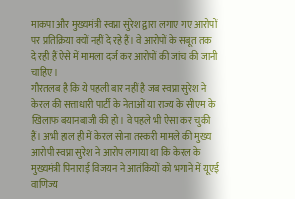माकपा और मुख्यमंत्री स्वप्ना सुरेश द्वारा लगाए गए आरोपों पर प्रतिक्रिया क्यों नहीं दे रहे हैं। वे आरोपों के सबूत तक दे रही हैं ऐसे में मामला दर्ज कर आरोपों की जांच की जानी चाहिए।
गौरतलब है कि ये पहली बार नहीं है जब स्वप्ना सुरेश ने केरल की सत्ताधारी पार्टी के नेताओं या राज्य के सीएम के खिलाफ बयानबाजी की हो। वे पहले भी ऐसा कर चुकी हैं। अभी हाल ही में केरल सोना तस्करी मामले की मुख्य आरोपी स्वप्ना सुरेश ने आरोप लगाया था कि केरल के मुख्यमंत्री पिनाराई विजयन ने आतंकियों को भगाने में यूएई वाणिज्य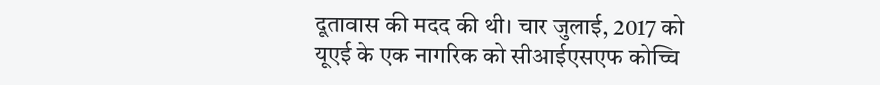दूतावास की मदद की थी। चार जुलाई, 2017 को यूएई के एक नागरिक को सीआईएसएफ कोच्चि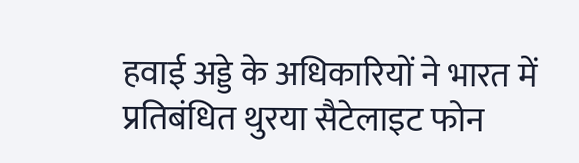हवाई अड्डे के अधिकारियों ने भारत में प्रतिबंधित थुरया सैटेलाइट फोन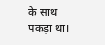के साथ पकड़ा था।